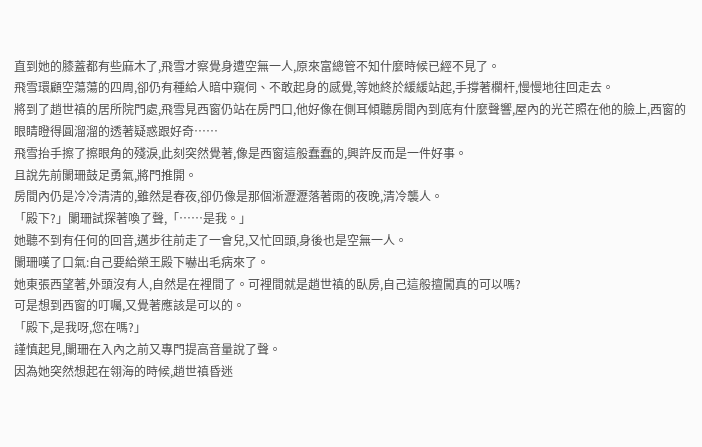直到她的膝蓋都有些麻木了,飛雪才察覺身遭空無一人,原來富總管不知什麼時候已經不見了。
飛雪環顧空蕩蕩的四周,卻仍有種給人暗中窺伺、不敢起身的感覺,等她終於緩緩站起,手撐著欄杆,慢慢地往回走去。
將到了趙世禛的居所院門處,飛雪見西窗仍站在房門口,他好像在側耳傾聽房間內到底有什麼聲響,屋內的光芒照在他的臉上,西窗的眼睛瞪得圓溜溜的透著疑惑跟好奇……
飛雪抬手擦了擦眼角的殘淚,此刻突然覺著,像是西窗這般蠢蠢的,興許反而是一件好事。
且說先前闌珊鼓足勇氣,將門推開。
房間內仍是冷冷清清的,雖然是春夜,卻仍像是那個淅瀝瀝落著雨的夜晚,清冷襲人。
「殿下?」闌珊試探著喚了聲,「……是我。」
她聽不到有任何的回音,邁步往前走了一會兒,又忙回頭,身後也是空無一人。
闌珊嘆了口氣:自己要給榮王殿下嚇出毛病來了。
她東張西望著,外頭沒有人,自然是在裡間了。可裡間就是趙世禛的臥房,自己這般擅闖真的可以嗎?
可是想到西窗的叮囑,又覺著應該是可以的。
「殿下,是我呀,您在嗎?」
謹慎起見,闌珊在入內之前又專門提高音量說了聲。
因為她突然想起在翎海的時候,趙世禛昏迷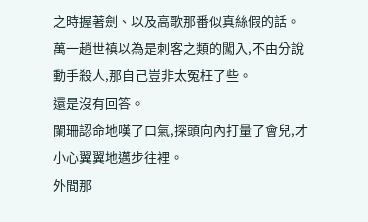之時握著劍、以及高歌那番似真絲假的話。
萬一趙世禛以為是刺客之類的闖入,不由分說動手殺人,那自己豈非太冤枉了些。
還是沒有回答。
闌珊認命地嘆了口氣,探頭向內打量了會兒,才小心翼翼地邁步往裡。
外間那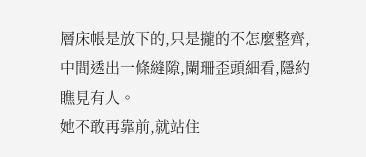層床帳是放下的,只是攏的不怎麼整齊,中間透出一條縫隙,闌珊歪頭細看,隱約瞧見有人。
她不敢再靠前,就站住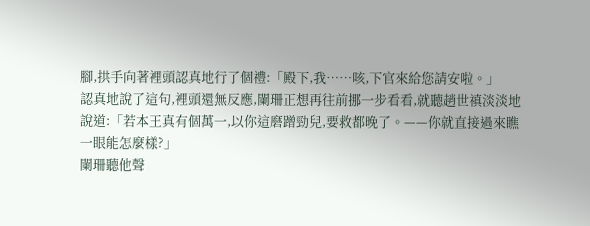腳,拱手向著裡頭認真地行了個禮:「殿下,我……咳,下官來給您請安啦。」
認真地說了這句,裡頭還無反應,闌珊正想再往前挪一步看看,就聽趙世禛淡淡地說道:「若本王真有個萬一,以你這磨蹭勁兒,要救都晚了。——你就直接過來瞧一眼能怎麼樣?」
闌珊聽他聲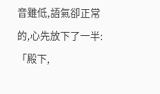音雖低,語氣卻正常的,心先放下了一半:「殿下,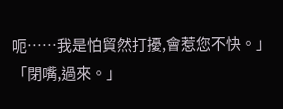呃……我是怕貿然打擾,會惹您不快。」
「閉嘴,過來。」